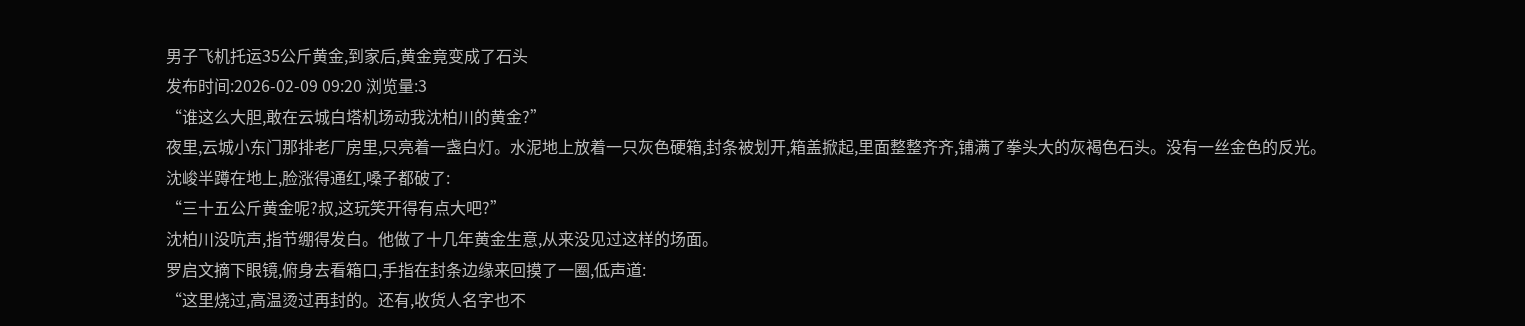男子飞机托运35公斤黄金,到家后,黄金竟变成了石头
发布时间:2026-02-09 09:20 浏览量:3
“谁这么大胆,敢在云城白塔机场动我沈柏川的黄金?”
夜里,云城小东门那排老厂房里,只亮着一盏白灯。水泥地上放着一只灰色硬箱,封条被划开,箱盖掀起,里面整整齐齐,铺满了拳头大的灰褐色石头。没有一丝金色的反光。
沈峻半蹲在地上,脸涨得通红,嗓子都破了:
“三十五公斤黄金呢?叔,这玩笑开得有点大吧?”
沈柏川没吭声,指节绷得发白。他做了十几年黄金生意,从来没见过这样的场面。
罗启文摘下眼镜,俯身去看箱口,手指在封条边缘来回摸了一圈,低声道:
“这里烧过,高温烫过再封的。还有,收货人名字也不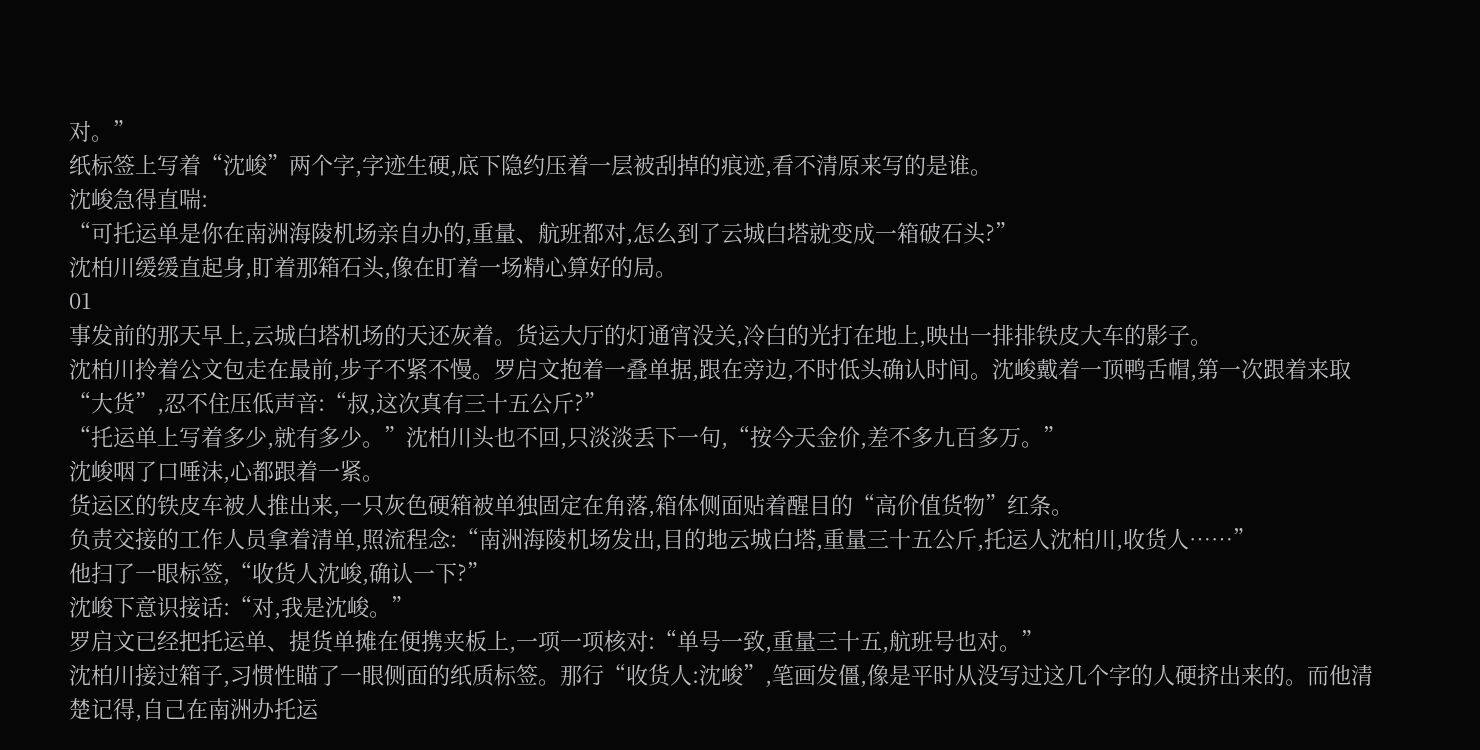对。”
纸标签上写着“沈峻”两个字,字迹生硬,底下隐约压着一层被刮掉的痕迹,看不清原来写的是谁。
沈峻急得直喘:
“可托运单是你在南洲海陵机场亲自办的,重量、航班都对,怎么到了云城白塔就变成一箱破石头?”
沈柏川缓缓直起身,盯着那箱石头,像在盯着一场精心算好的局。
01
事发前的那天早上,云城白塔机场的天还灰着。货运大厅的灯通宵没关,冷白的光打在地上,映出一排排铁皮大车的影子。
沈柏川拎着公文包走在最前,步子不紧不慢。罗启文抱着一叠单据,跟在旁边,不时低头确认时间。沈峻戴着一顶鸭舌帽,第一次跟着来取“大货”,忍不住压低声音:“叔,这次真有三十五公斤?”
“托运单上写着多少,就有多少。”沈柏川头也不回,只淡淡丢下一句,“按今天金价,差不多九百多万。”
沈峻咽了口唾沫,心都跟着一紧。
货运区的铁皮车被人推出来,一只灰色硬箱被单独固定在角落,箱体侧面贴着醒目的“高价值货物”红条。
负责交接的工作人员拿着清单,照流程念:“南洲海陵机场发出,目的地云城白塔,重量三十五公斤,托运人沈柏川,收货人……”
他扫了一眼标签,“收货人沈峻,确认一下?”
沈峻下意识接话:“对,我是沈峻。”
罗启文已经把托运单、提货单摊在便携夹板上,一项一项核对:“单号一致,重量三十五,航班号也对。”
沈柏川接过箱子,习惯性瞄了一眼侧面的纸质标签。那行“收货人:沈峻”,笔画发僵,像是平时从没写过这几个字的人硬挤出来的。而他清楚记得,自己在南洲办托运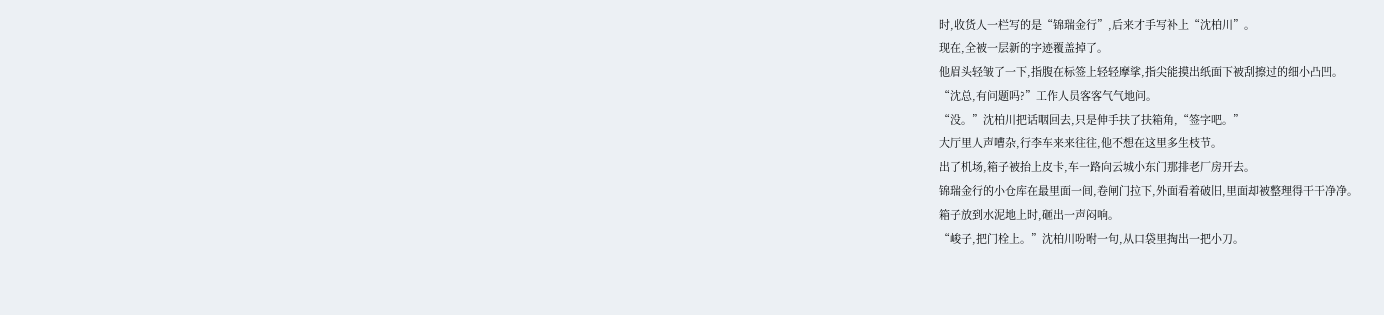时,收货人一栏写的是“锦瑞金行”,后来才手写补上“沈柏川”。
现在,全被一层新的字迹覆盖掉了。
他眉头轻皱了一下,指腹在标签上轻轻摩挲,指尖能摸出纸面下被刮擦过的细小凸凹。
“沈总,有问题吗?”工作人员客客气气地问。
“没。”沈柏川把话咽回去,只是伸手扶了扶箱角,“签字吧。”
大厅里人声嘈杂,行李车来来往往,他不想在这里多生枝节。
出了机场,箱子被抬上皮卡,车一路向云城小东门那排老厂房开去。
锦瑞金行的小仓库在最里面一间,卷闸门拉下,外面看着破旧,里面却被整理得干干净净。
箱子放到水泥地上时,砸出一声闷响。
“峻子,把门栓上。”沈柏川吩咐一句,从口袋里掏出一把小刀。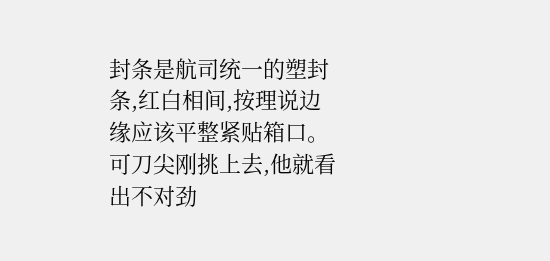封条是航司统一的塑封条,红白相间,按理说边缘应该平整紧贴箱口。可刀尖刚挑上去,他就看出不对劲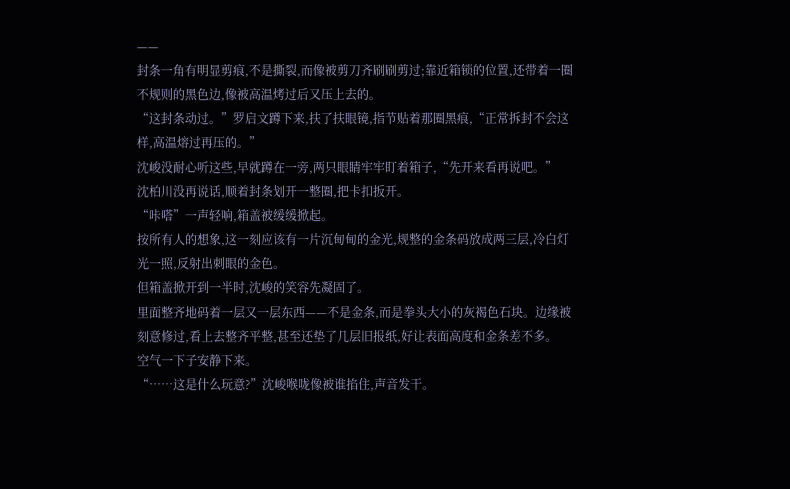——
封条一角有明显剪痕,不是撕裂,而像被剪刀齐刷刷剪过;靠近箱锁的位置,还带着一圈不规则的黑色边,像被高温烤过后又压上去的。
“这封条动过。”罗启文蹲下来,扶了扶眼镜,指节贴着那圈黑痕,“正常拆封不会这样,高温熔过再压的。”
沈峻没耐心听这些,早就蹲在一旁,两只眼睛牢牢盯着箱子,“先开来看再说吧。”
沈柏川没再说话,顺着封条划开一整圈,把卡扣扳开。
“咔嗒”一声轻响,箱盖被缓缓掀起。
按所有人的想象,这一刻应该有一片沉甸甸的金光,规整的金条码放成两三层,冷白灯光一照,反射出刺眼的金色。
但箱盖掀开到一半时,沈峻的笑容先凝固了。
里面整齐地码着一层又一层东西——不是金条,而是拳头大小的灰褐色石块。边缘被刻意修过,看上去整齐平整,甚至还垫了几层旧报纸,好让表面高度和金条差不多。
空气一下子安静下来。
“……这是什么玩意?”沈峻喉咙像被谁掐住,声音发干。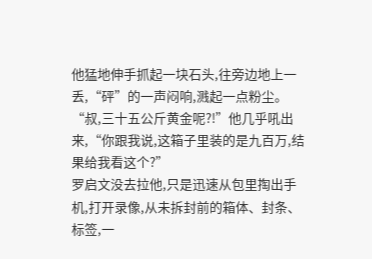他猛地伸手抓起一块石头,往旁边地上一丢,“砰”的一声闷响,溅起一点粉尘。
“叔,三十五公斤黄金呢?!”他几乎吼出来,“你跟我说,这箱子里装的是九百万,结果给我看这个?”
罗启文没去拉他,只是迅速从包里掏出手机,打开录像,从未拆封前的箱体、封条、标签,一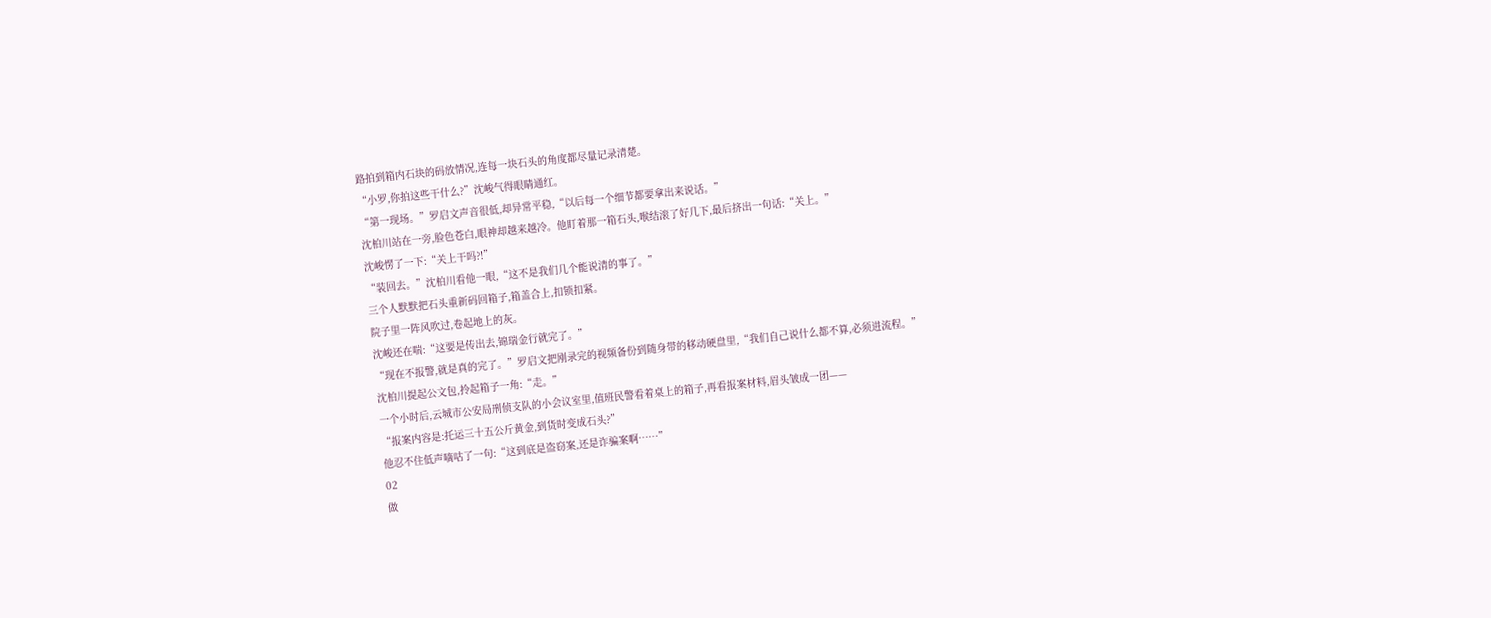路拍到箱内石块的码放情况,连每一块石头的角度都尽量记录清楚。
“小罗,你拍这些干什么?”沈峻气得眼睛通红。
“第一现场。”罗启文声音很低,却异常平稳,“以后每一个细节都要拿出来说话。”
沈柏川站在一旁,脸色苍白,眼神却越来越冷。他盯着那一箱石头,喉结滚了好几下,最后挤出一句话:“关上。”
沈峻愣了一下:“关上干吗?!”
“装回去。”沈柏川看他一眼,“这不是我们几个能说清的事了。”
三个人默默把石头重新码回箱子,箱盖合上,扣锁扣紧。
院子里一阵风吹过,卷起地上的灰。
沈峻还在喘:“这要是传出去,锦瑞金行就完了。”
“现在不报警,就是真的完了。”罗启文把刚录完的视频备份到随身带的移动硬盘里,“我们自己说什么都不算,必须进流程。”
沈柏川提起公文包,拎起箱子一角:“走。”
一个小时后,云城市公安局刑侦支队的小会议室里,值班民警看着桌上的箱子,再看报案材料,眉头皱成一团——
“报案内容是:托运三十五公斤黄金,到货时变成石头?”
他忍不住低声嘀咕了一句:“这到底是盗窃案,还是诈骗案啊……”
02
做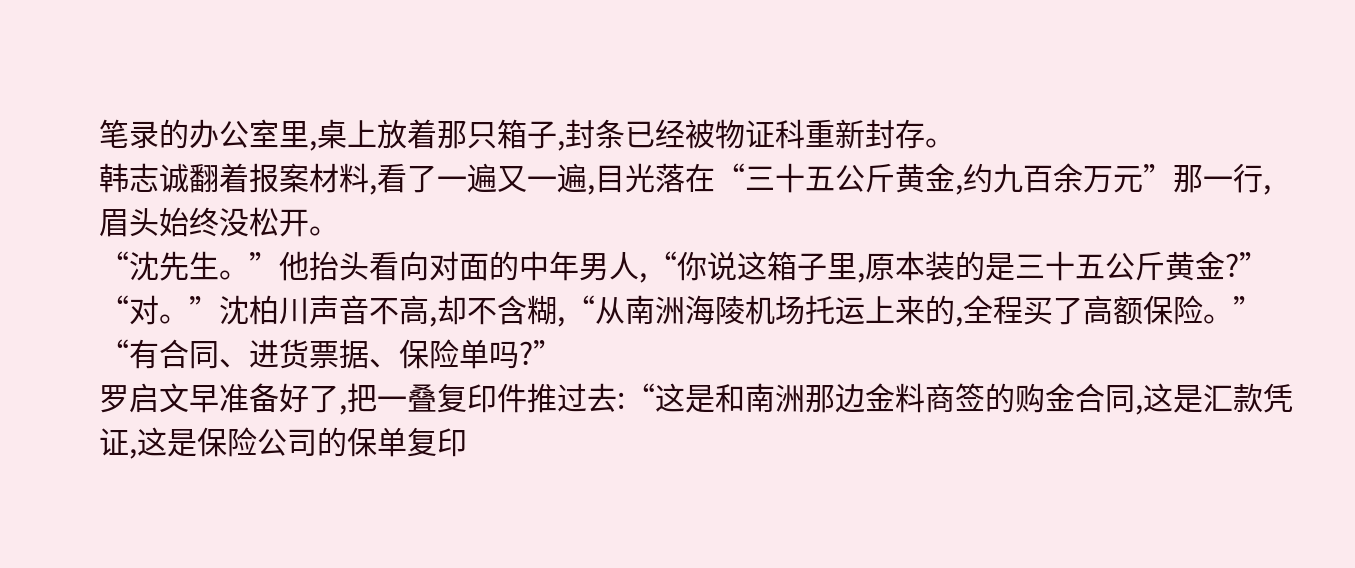笔录的办公室里,桌上放着那只箱子,封条已经被物证科重新封存。
韩志诚翻着报案材料,看了一遍又一遍,目光落在“三十五公斤黄金,约九百余万元”那一行,眉头始终没松开。
“沈先生。”他抬头看向对面的中年男人,“你说这箱子里,原本装的是三十五公斤黄金?”
“对。”沈柏川声音不高,却不含糊,“从南洲海陵机场托运上来的,全程买了高额保险。”
“有合同、进货票据、保险单吗?”
罗启文早准备好了,把一叠复印件推过去:“这是和南洲那边金料商签的购金合同,这是汇款凭证,这是保险公司的保单复印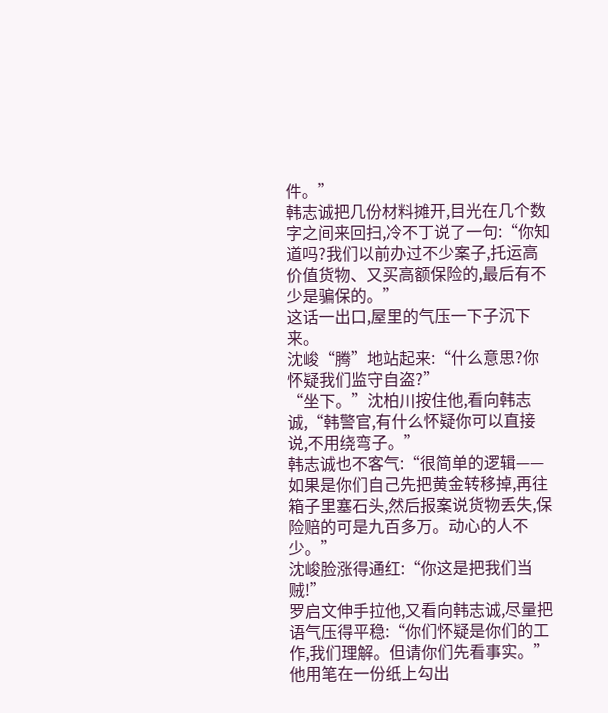件。”
韩志诚把几份材料摊开,目光在几个数字之间来回扫,冷不丁说了一句:“你知道吗?我们以前办过不少案子,托运高价值货物、又买高额保险的,最后有不少是骗保的。”
这话一出口,屋里的气压一下子沉下来。
沈峻“腾”地站起来:“什么意思?你怀疑我们监守自盗?”
“坐下。”沈柏川按住他,看向韩志诚,“韩警官,有什么怀疑你可以直接说,不用绕弯子。”
韩志诚也不客气:“很简单的逻辑——如果是你们自己先把黄金转移掉,再往箱子里塞石头,然后报案说货物丢失,保险赔的可是九百多万。动心的人不少。”
沈峻脸涨得通红:“你这是把我们当贼!”
罗启文伸手拉他,又看向韩志诚,尽量把语气压得平稳:“你们怀疑是你们的工作,我们理解。但请你们先看事实。”
他用笔在一份纸上勾出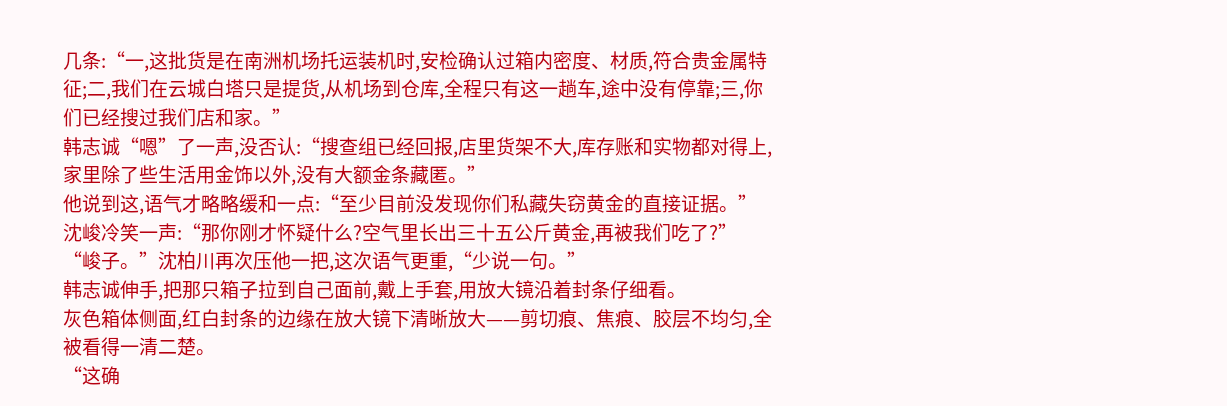几条:“一,这批货是在南洲机场托运装机时,安检确认过箱内密度、材质,符合贵金属特征;二,我们在云城白塔只是提货,从机场到仓库,全程只有这一趟车,途中没有停靠;三,你们已经搜过我们店和家。”
韩志诚“嗯”了一声,没否认:“搜查组已经回报,店里货架不大,库存账和实物都对得上,家里除了些生活用金饰以外,没有大额金条藏匿。”
他说到这,语气才略略缓和一点:“至少目前没发现你们私藏失窃黄金的直接证据。”
沈峻冷笑一声:“那你刚才怀疑什么?空气里长出三十五公斤黄金,再被我们吃了?”
“峻子。”沈柏川再次压他一把,这次语气更重,“少说一句。”
韩志诚伸手,把那只箱子拉到自己面前,戴上手套,用放大镜沿着封条仔细看。
灰色箱体侧面,红白封条的边缘在放大镜下清晰放大——剪切痕、焦痕、胶层不均匀,全被看得一清二楚。
“这确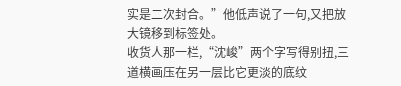实是二次封合。”他低声说了一句,又把放大镜移到标签处。
收货人那一栏,“沈峻”两个字写得别扭,三道横画压在另一层比它更淡的底纹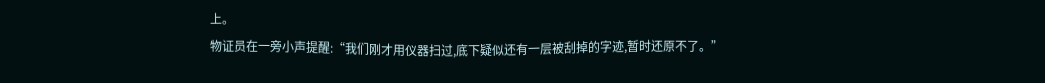上。
物证员在一旁小声提醒:“我们刚才用仪器扫过,底下疑似还有一层被刮掉的字迹,暂时还原不了。”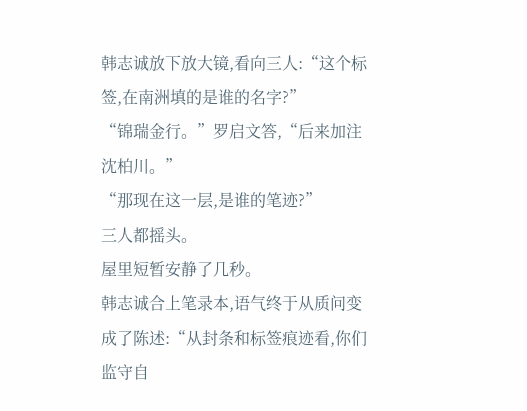韩志诚放下放大镜,看向三人:“这个标签,在南洲填的是谁的名字?”
“锦瑞金行。”罗启文答,“后来加注沈柏川。”
“那现在这一层,是谁的笔迹?”
三人都摇头。
屋里短暂安静了几秒。
韩志诚合上笔录本,语气终于从质问变成了陈述:“从封条和标签痕迹看,你们监守自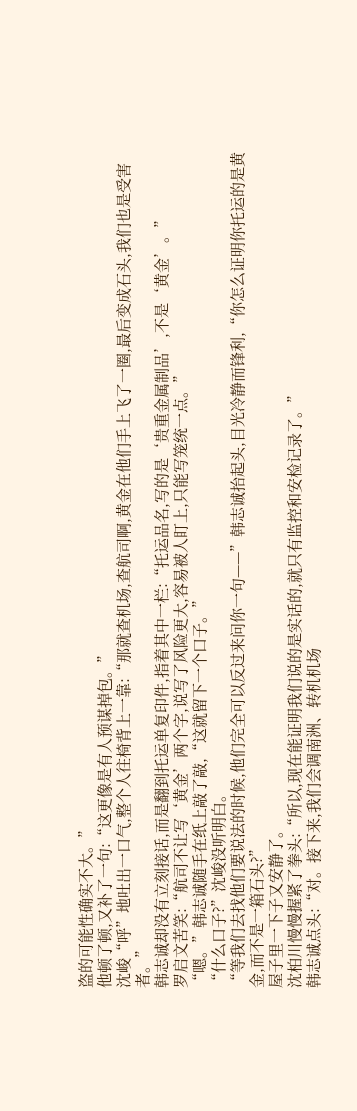盗的可能性确实不大。”
他顿了顿,又补了一句:“这更像是有人预谋掉包。”
沈峻“呼”地吐出一口气,整个人往椅背上一靠:“那就查机场,查航司啊,黄金在他们手上飞了一圈,最后变成石头,我们也是受害者。”
韩志诚却没有立刻接话,而是翻到托运单复印件,指着其中一栏:“托运品名,写的是‘贵重金属制品’,不是‘黄金’。”
罗启文苦笑:“航司不让写‘黄金’两个字,说写了风险更大,容易被人盯上,只能写笼统一点。”
“嗯。”韩志诚随手在纸上敲了敲,“这就留下一个口子。”
“什么口子?”沈峻没听明白。
“等我们去找他们要说法的时候,他们完全可以反过来问你一句——”韩志诚抬起头,目光冷静而锋利,“你怎么证明你托运的是黄金,而不是一箱石头?”
屋子里一下子又安静了。
沈柏川慢慢握紧了拳头:“所以,现在能证明我们说的是实话的,就只有监控和安检记录了。”
韩志诚点头:“对。接下来,我们会调南洲、转机机场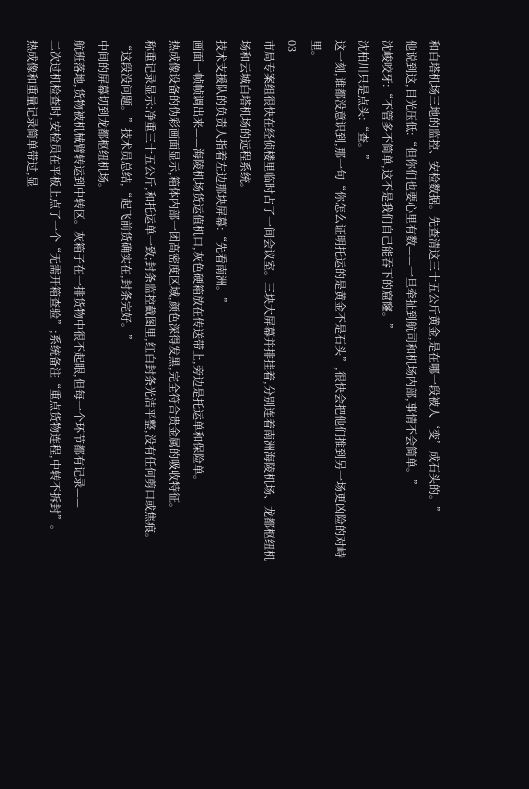和白塔机场三地的监控、安检数据。先查清这三十五公斤黄金,是在哪一段被人‘变’成石头的。”
他说到这,目光压低:“但你们也要心里有数——一旦牵扯到航司和机场内部,事情不会简单。”
沈峻咬牙:“不管多不简单,这不是我们自己能吞下的窟窿。”
沈柏川只是点头:“查。”
这一刻,谁都没意识到,那一句“你怎么证明托运的是黄金不是石头”,很快会把他们推到另一场更凶险的对峙里。
03
市局专案组很快在经侦楼里临时占了一间会议室。三块大屏幕并排挂着,分别连着南洲海陵机场、龙都枢纽机场和云城白塔机场的远程系统。
技术支援队的负责人指着左边那块屏幕:“先看南洲。”
画面一帧帧调出来——海陵机场货运值机口,灰色硬箱放在传送带上,旁边是托运单和保险单。
热成像设备的伪彩画面显示,箱体内部一团高密度区域,颜色深得发黑,完全符合贵金属的吸收特征。
称重记录显示:净重三十五公斤,和托运单一致;封条监控截图里,红白封条光洁平整,没有任何剪口或焦痕。
“这段没问题。”技术员总结,“起飞前货确实在,封条完好。”
中间的屏幕切到龙都枢纽机场。
航班落地,货物被机械臂转运到中转区。灰箱子在一排货物中很不起眼,但每一个环节都有记录——
二次过机检查时,安检员在平板上点了一个“无需开箱查验”;系统备注“重点货物连程,中转不拆封”。
热成像和重量记录简单带过,显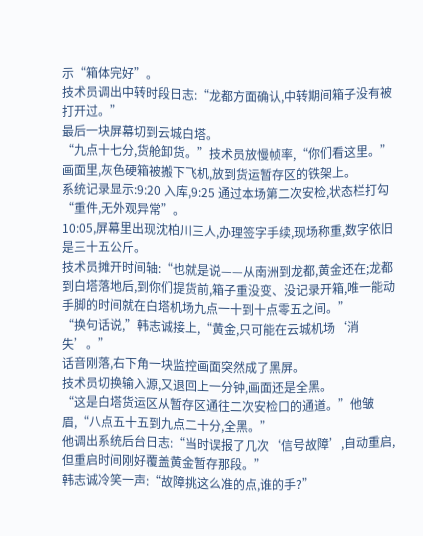示“箱体完好”。
技术员调出中转时段日志:“龙都方面确认,中转期间箱子没有被打开过。”
最后一块屏幕切到云城白塔。
“九点十七分,货舱卸货。”技术员放慢帧率,“你们看这里。”
画面里,灰色硬箱被搬下飞机,放到货运暂存区的铁架上。
系统记录显示:9:20 入库,9:25 通过本场第二次安检,状态栏打勾“重件,无外观异常”。
10:05,屏幕里出现沈柏川三人,办理签字手续,现场称重,数字依旧是三十五公斤。
技术员摊开时间轴:“也就是说——从南洲到龙都,黄金还在;龙都到白塔落地后,到你们提货前,箱子重没变、没记录开箱,唯一能动手脚的时间就在白塔机场九点一十到十点零五之间。”
“换句话说,”韩志诚接上,“黄金,只可能在云城机场‘消失’。”
话音刚落,右下角一块监控画面突然成了黑屏。
技术员切换输入源,又退回上一分钟,画面还是全黑。
“这是白塔货运区从暂存区通往二次安检口的通道。”他皱眉,“八点五十五到九点二十分,全黑。”
他调出系统后台日志:“当时误报了几次‘信号故障’,自动重启,但重启时间刚好覆盖黄金暂存那段。”
韩志诚冷笑一声:“故障挑这么准的点,谁的手?”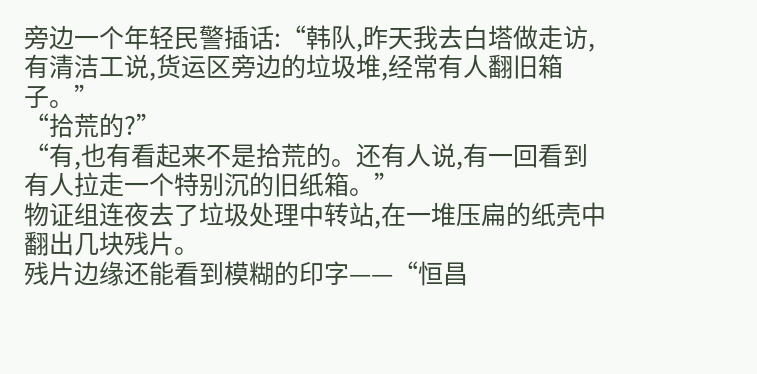旁边一个年轻民警插话:“韩队,昨天我去白塔做走访,有清洁工说,货运区旁边的垃圾堆,经常有人翻旧箱子。”
“拾荒的?”
“有,也有看起来不是拾荒的。还有人说,有一回看到有人拉走一个特别沉的旧纸箱。”
物证组连夜去了垃圾处理中转站,在一堆压扁的纸壳中翻出几块残片。
残片边缘还能看到模糊的印字——“恒昌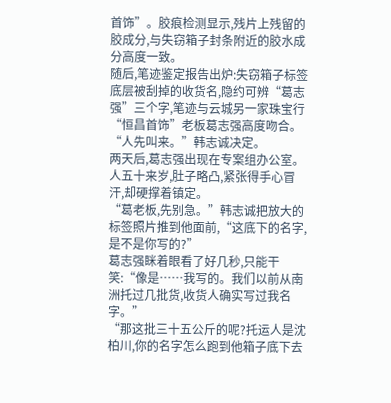首饰”。胶痕检测显示,残片上残留的胶成分,与失窃箱子封条附近的胶水成分高度一致。
随后,笔迹鉴定报告出炉:失窃箱子标签底层被刮掉的收货名,隐约可辨“葛志强”三个字,笔迹与云城另一家珠宝行“恒昌首饰”老板葛志强高度吻合。
“人先叫来。”韩志诚决定。
两天后,葛志强出现在专案组办公室。人五十来岁,肚子略凸,紧张得手心冒汗,却硬撑着镇定。
“葛老板,先别急。”韩志诚把放大的标签照片推到他面前,“这底下的名字,是不是你写的?”
葛志强眯着眼看了好几秒,只能干笑:“像是……我写的。我们以前从南洲托过几批货,收货人确实写过我名字。”
“那这批三十五公斤的呢?托运人是沈柏川,你的名字怎么跑到他箱子底下去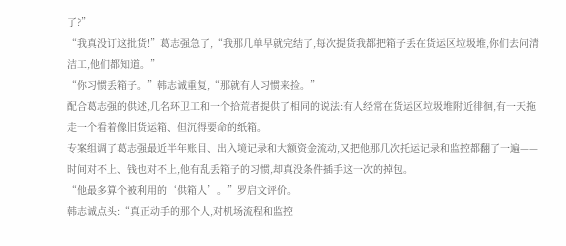了?”
“我真没订这批货!”葛志强急了,“我那几单早就完结了,每次提货我都把箱子丢在货运区垃圾堆,你们去问清洁工,他们都知道。”
“你习惯丢箱子。”韩志诚重复,“那就有人习惯来捡。”
配合葛志强的供述,几名环卫工和一个拾荒者提供了相同的说法:有人经常在货运区垃圾堆附近徘徊,有一天拖走一个看着像旧货运箱、但沉得要命的纸箱。
专案组调了葛志强最近半年账目、出入境记录和大额资金流动,又把他那几次托运记录和监控都翻了一遍——
时间对不上、钱也对不上,他有乱丢箱子的习惯,却真没条件插手这一次的掉包。
“他最多算个被利用的‘供箱人’。”罗启文评价。
韩志诚点头:“真正动手的那个人,对机场流程和监控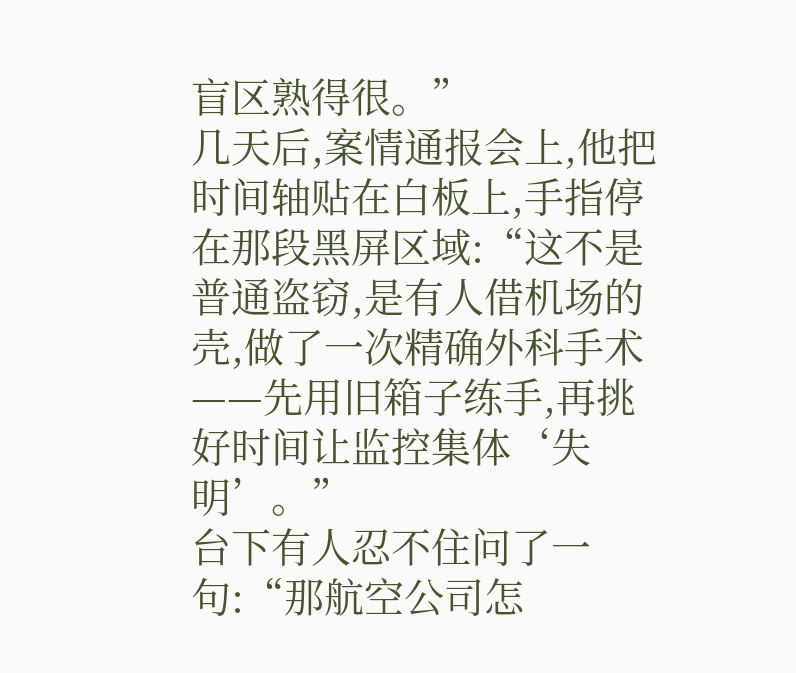盲区熟得很。”
几天后,案情通报会上,他把时间轴贴在白板上,手指停在那段黑屏区域:“这不是普通盗窃,是有人借机场的壳,做了一次精确外科手术——先用旧箱子练手,再挑好时间让监控集体‘失明’。”
台下有人忍不住问了一句:“那航空公司怎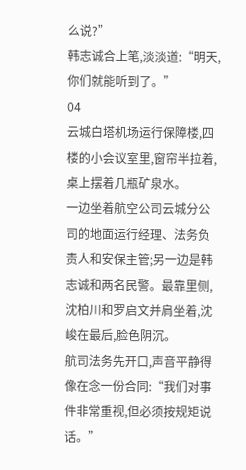么说?”
韩志诚合上笔,淡淡道:“明天,你们就能听到了。”
04
云城白塔机场运行保障楼,四楼的小会议室里,窗帘半拉着,桌上摆着几瓶矿泉水。
一边坐着航空公司云城分公司的地面运行经理、法务负责人和安保主管;另一边是韩志诚和两名民警。最靠里侧,沈柏川和罗启文并肩坐着,沈峻在最后,脸色阴沉。
航司法务先开口,声音平静得像在念一份合同:“我们对事件非常重视,但必须按规矩说话。”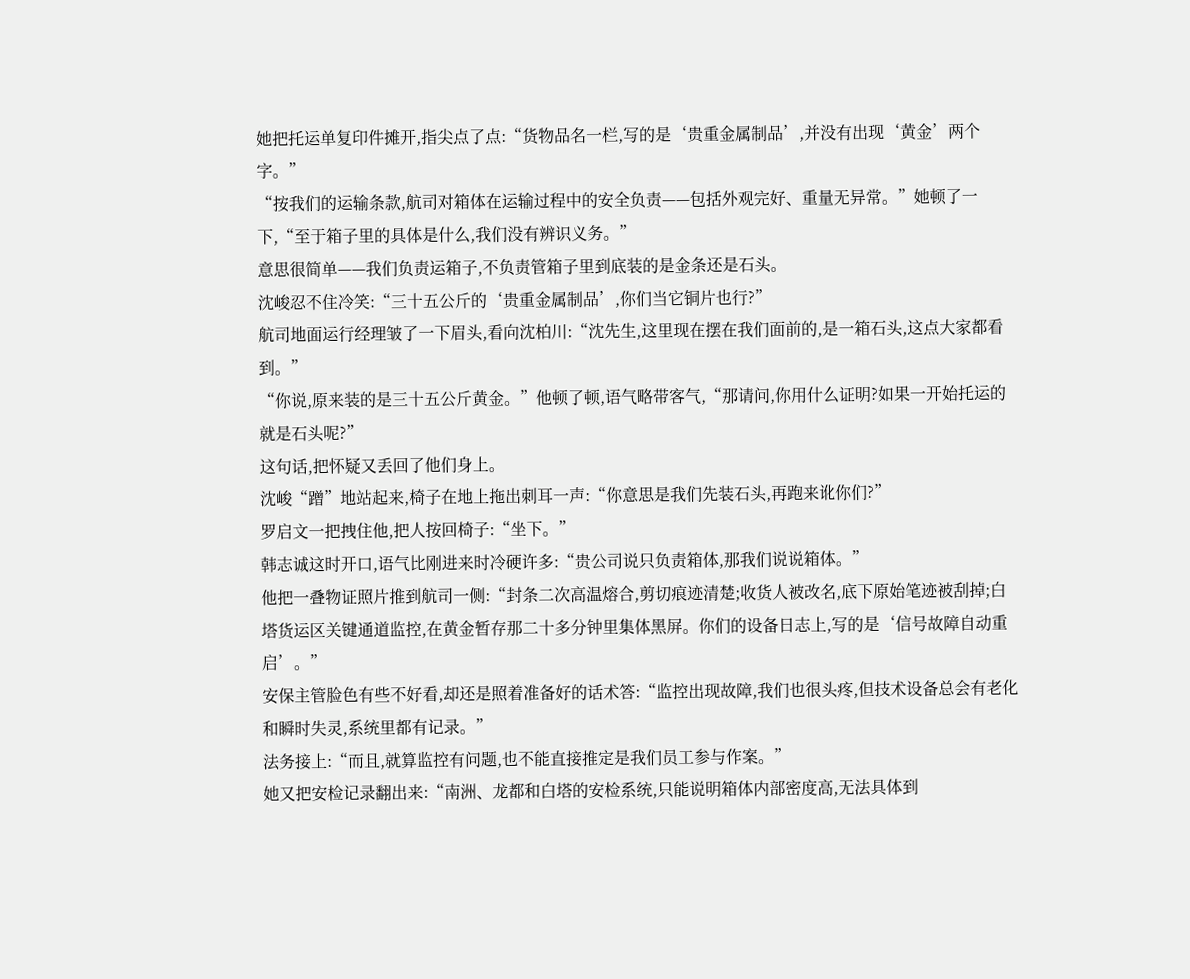她把托运单复印件摊开,指尖点了点:“货物品名一栏,写的是‘贵重金属制品’,并没有出现‘黄金’两个字。”
“按我们的运输条款,航司对箱体在运输过程中的安全负责——包括外观完好、重量无异常。”她顿了一下,“至于箱子里的具体是什么,我们没有辨识义务。”
意思很简单——我们负责运箱子,不负责管箱子里到底装的是金条还是石头。
沈峻忍不住冷笑:“三十五公斤的‘贵重金属制品’,你们当它铜片也行?”
航司地面运行经理皱了一下眉头,看向沈柏川:“沈先生,这里现在摆在我们面前的,是一箱石头,这点大家都看到。”
“你说,原来装的是三十五公斤黄金。”他顿了顿,语气略带客气,“那请问,你用什么证明?如果一开始托运的就是石头呢?”
这句话,把怀疑又丢回了他们身上。
沈峻“蹭”地站起来,椅子在地上拖出刺耳一声:“你意思是我们先装石头,再跑来讹你们?”
罗启文一把拽住他,把人按回椅子:“坐下。”
韩志诚这时开口,语气比刚进来时冷硬许多:“贵公司说只负责箱体,那我们说说箱体。”
他把一叠物证照片推到航司一侧:“封条二次高温熔合,剪切痕迹清楚;收货人被改名,底下原始笔迹被刮掉;白塔货运区关键通道监控,在黄金暂存那二十多分钟里集体黑屏。你们的设备日志上,写的是‘信号故障自动重启’。”
安保主管脸色有些不好看,却还是照着准备好的话术答:“监控出现故障,我们也很头疼,但技术设备总会有老化和瞬时失灵,系统里都有记录。”
法务接上:“而且,就算监控有问题,也不能直接推定是我们员工参与作案。”
她又把安检记录翻出来:“南洲、龙都和白塔的安检系统,只能说明箱体内部密度高,无法具体到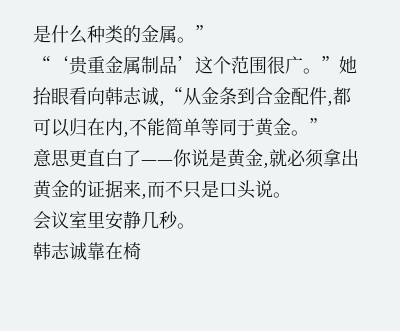是什么种类的金属。”
“‘贵重金属制品’这个范围很广。”她抬眼看向韩志诚,“从金条到合金配件,都可以归在内,不能简单等同于黄金。”
意思更直白了——你说是黄金,就必须拿出黄金的证据来,而不只是口头说。
会议室里安静几秒。
韩志诚靠在椅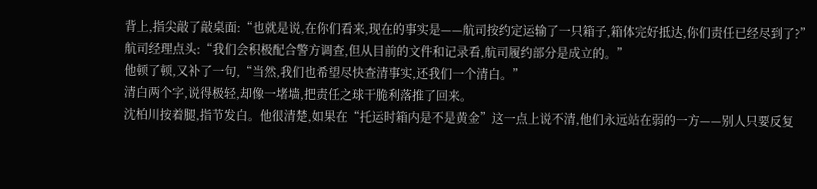背上,指尖敲了敲桌面:“也就是说,在你们看来,现在的事实是——航司按约定运输了一只箱子,箱体完好抵达,你们责任已经尽到了?”
航司经理点头:“我们会积极配合警方调查,但从目前的文件和记录看,航司履约部分是成立的。”
他顿了顿,又补了一句,“当然,我们也希望尽快查清事实,还我们一个清白。”
清白两个字,说得极轻,却像一堵墙,把责任之球干脆利落推了回来。
沈柏川按着腿,指节发白。他很清楚,如果在“托运时箱内是不是黄金”这一点上说不清,他们永远站在弱的一方——别人只要反复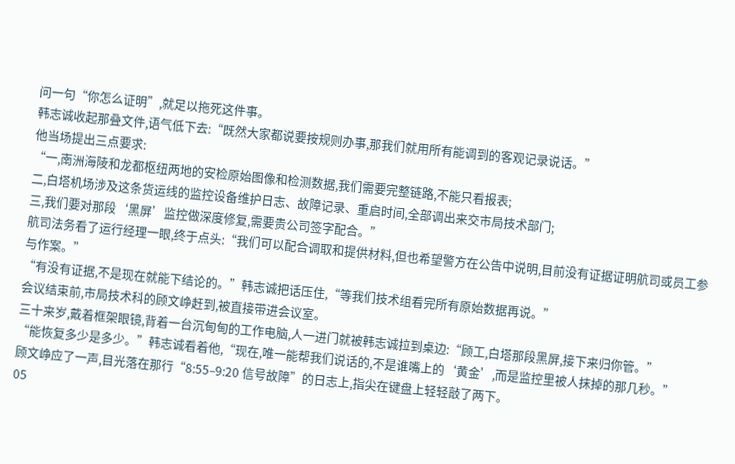问一句“你怎么证明”,就足以拖死这件事。
韩志诚收起那叠文件,语气低下去:“既然大家都说要按规则办事,那我们就用所有能调到的客观记录说话。”
他当场提出三点要求:
“一,南洲海陵和龙都枢纽两地的安检原始图像和检测数据,我们需要完整链路,不能只看报表;
二,白塔机场涉及这条货运线的监控设备维护日志、故障记录、重启时间,全部调出来交市局技术部门;
三,我们要对那段‘黑屏’监控做深度修复,需要贵公司签字配合。”
航司法务看了运行经理一眼,终于点头:“我们可以配合调取和提供材料,但也希望警方在公告中说明,目前没有证据证明航司或员工参与作案。”
“有没有证据,不是现在就能下结论的。”韩志诚把话压住,“等我们技术组看完所有原始数据再说。”
会议结束前,市局技术科的顾文峥赶到,被直接带进会议室。
三十来岁,戴着框架眼镜,背着一台沉甸甸的工作电脑,人一进门就被韩志诚拉到桌边:“顾工,白塔那段黑屏,接下来归你管。”
“能恢复多少是多少。”韩志诚看着他,“现在,唯一能帮我们说话的,不是谁嘴上的‘黄金’,而是监控里被人抹掉的那几秒。”
顾文峥应了一声,目光落在那行“8:55–9:20 信号故障”的日志上,指尖在键盘上轻轻敲了两下。
05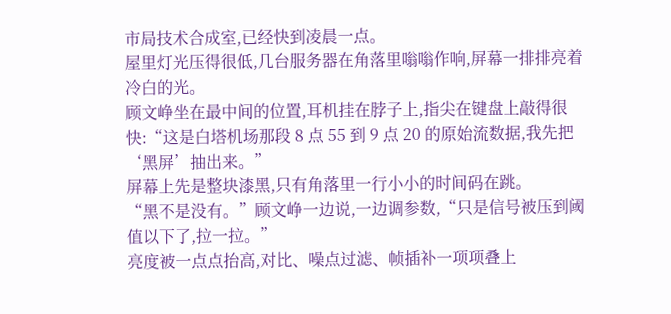市局技术合成室,已经快到凌晨一点。
屋里灯光压得很低,几台服务器在角落里嗡嗡作响,屏幕一排排亮着冷白的光。
顾文峥坐在最中间的位置,耳机挂在脖子上,指尖在键盘上敲得很快:“这是白塔机场那段 8 点 55 到 9 点 20 的原始流数据,我先把‘黑屏’抽出来。”
屏幕上先是整块漆黑,只有角落里一行小小的时间码在跳。
“黑不是没有。”顾文峥一边说,一边调参数,“只是信号被压到阈值以下了,拉一拉。”
亮度被一点点抬高,对比、噪点过滤、帧插补一项项叠上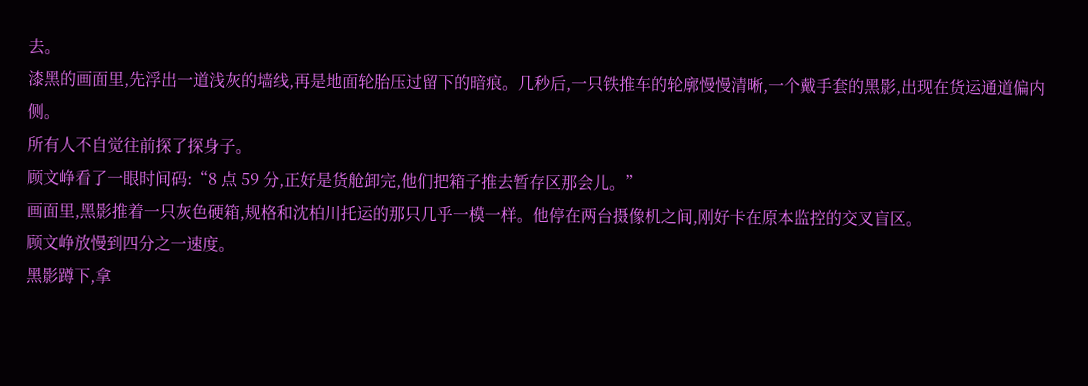去。
漆黑的画面里,先浮出一道浅灰的墙线,再是地面轮胎压过留下的暗痕。几秒后,一只铁推车的轮廓慢慢清晰,一个戴手套的黑影,出现在货运通道偏内侧。
所有人不自觉往前探了探身子。
顾文峥看了一眼时间码:“8 点 59 分,正好是货舱卸完,他们把箱子推去暂存区那会儿。”
画面里,黑影推着一只灰色硬箱,规格和沈柏川托运的那只几乎一模一样。他停在两台摄像机之间,刚好卡在原本监控的交叉盲区。
顾文峥放慢到四分之一速度。
黑影蹲下,拿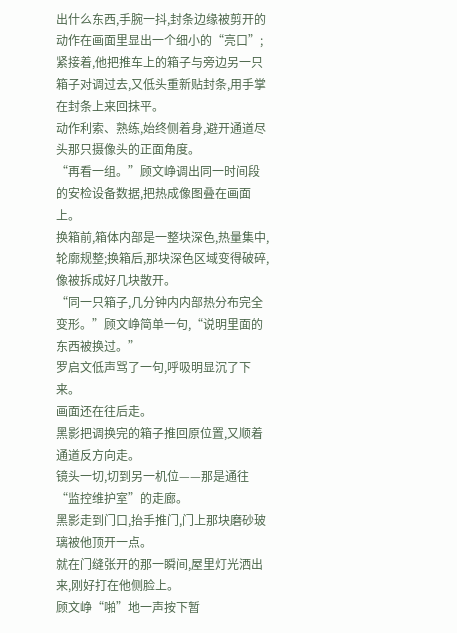出什么东西,手腕一抖,封条边缘被剪开的动作在画面里显出一个细小的“亮口”;紧接着,他把推车上的箱子与旁边另一只箱子对调过去,又低头重新贴封条,用手掌在封条上来回抹平。
动作利索、熟练,始终侧着身,避开通道尽头那只摄像头的正面角度。
“再看一组。”顾文峥调出同一时间段的安检设备数据,把热成像图叠在画面上。
换箱前,箱体内部是一整块深色,热量集中,轮廓规整;换箱后,那块深色区域变得破碎,像被拆成好几块散开。
“同一只箱子,几分钟内内部热分布完全变形。”顾文峥简单一句,“说明里面的东西被换过。”
罗启文低声骂了一句,呼吸明显沉了下来。
画面还在往后走。
黑影把调换完的箱子推回原位置,又顺着通道反方向走。
镜头一切,切到另一机位——那是通往“监控维护室”的走廊。
黑影走到门口,抬手推门,门上那块磨砂玻璃被他顶开一点。
就在门缝张开的那一瞬间,屋里灯光洒出来,刚好打在他侧脸上。
顾文峥“啪”地一声按下暂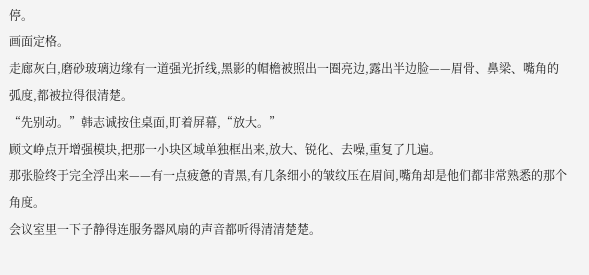停。
画面定格。
走廊灰白,磨砂玻璃边缘有一道强光折线,黑影的帽檐被照出一圈亮边,露出半边脸——眉骨、鼻梁、嘴角的弧度,都被拉得很清楚。
“先别动。”韩志诚按住桌面,盯着屏幕,“放大。”
顾文峥点开增强模块,把那一小块区域单独框出来,放大、锐化、去噪,重复了几遍。
那张脸终于完全浮出来——有一点疲惫的青黑,有几条细小的皱纹压在眉间,嘴角却是他们都非常熟悉的那个角度。
会议室里一下子静得连服务器风扇的声音都听得清清楚楚。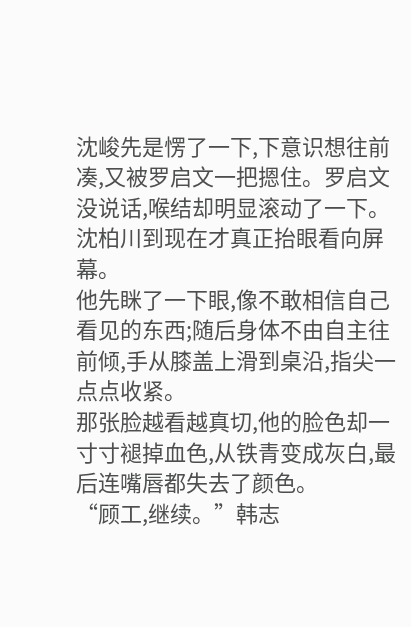沈峻先是愣了一下,下意识想往前凑,又被罗启文一把摁住。罗启文没说话,喉结却明显滚动了一下。
沈柏川到现在才真正抬眼看向屏幕。
他先眯了一下眼,像不敢相信自己看见的东西;随后身体不由自主往前倾,手从膝盖上滑到桌沿,指尖一点点收紧。
那张脸越看越真切,他的脸色却一寸寸褪掉血色,从铁青变成灰白,最后连嘴唇都失去了颜色。
“顾工,继续。”韩志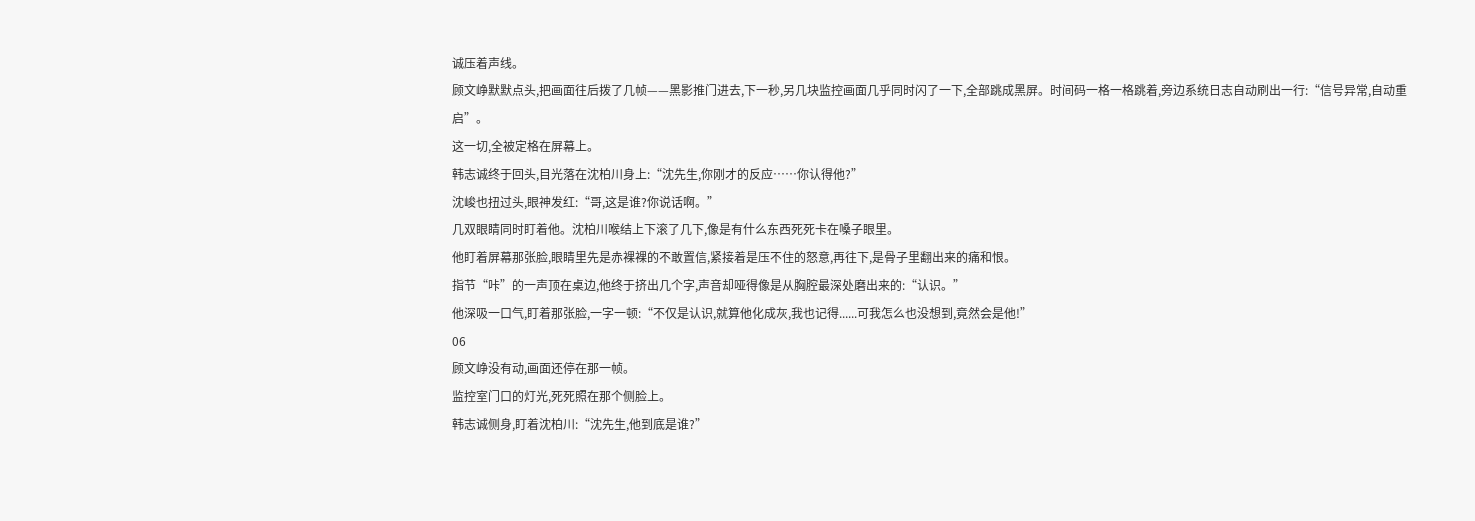诚压着声线。
顾文峥默默点头,把画面往后拨了几帧——黑影推门进去,下一秒,另几块监控画面几乎同时闪了一下,全部跳成黑屏。时间码一格一格跳着,旁边系统日志自动刷出一行:“信号异常,自动重启”。
这一切,全被定格在屏幕上。
韩志诚终于回头,目光落在沈柏川身上:“沈先生,你刚才的反应……你认得他?”
沈峻也扭过头,眼神发红:“哥,这是谁?你说话啊。”
几双眼睛同时盯着他。沈柏川喉结上下滚了几下,像是有什么东西死死卡在嗓子眼里。
他盯着屏幕那张脸,眼睛里先是赤裸裸的不敢置信,紧接着是压不住的怒意,再往下,是骨子里翻出来的痛和恨。
指节“咔”的一声顶在桌边,他终于挤出几个字,声音却哑得像是从胸腔最深处磨出来的:“认识。”
他深吸一口气,盯着那张脸,一字一顿:“不仅是认识,就算他化成灰,我也记得......可我怎么也没想到,竟然会是他!”
06
顾文峥没有动,画面还停在那一帧。
监控室门口的灯光,死死照在那个侧脸上。
韩志诚侧身,盯着沈柏川:“沈先生,他到底是谁?”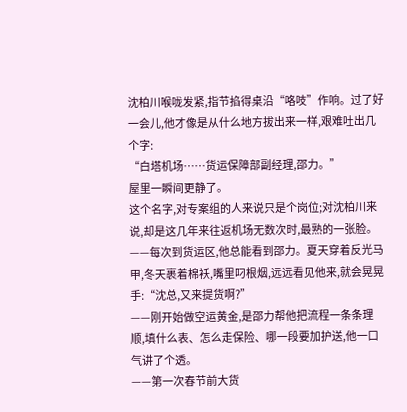沈柏川喉咙发紧,指节掐得桌沿“咯吱”作响。过了好一会儿,他才像是从什么地方拔出来一样,艰难吐出几个字:
“白塔机场……货运保障部副经理,邵力。”
屋里一瞬间更静了。
这个名字,对专案组的人来说只是个岗位;对沈柏川来说,却是这几年来往返机场无数次时,最熟的一张脸。
——每次到货运区,他总能看到邵力。夏天穿着反光马甲,冬天裹着棉袄,嘴里叼根烟,远远看见他来,就会晃晃手:“沈总,又来提货啊?”
——刚开始做空运黄金,是邵力帮他把流程一条条理顺,填什么表、怎么走保险、哪一段要加护送,他一口气讲了个透。
——第一次春节前大货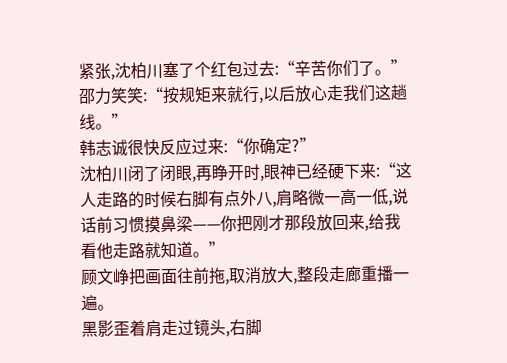紧张,沈柏川塞了个红包过去:“辛苦你们了。”邵力笑笑:“按规矩来就行,以后放心走我们这趟线。”
韩志诚很快反应过来:“你确定?”
沈柏川闭了闭眼,再睁开时,眼神已经硬下来:“这人走路的时候右脚有点外八,肩略微一高一低,说话前习惯摸鼻梁——你把刚才那段放回来,给我看他走路就知道。”
顾文峥把画面往前拖,取消放大,整段走廊重播一遍。
黑影歪着肩走过镜头,右脚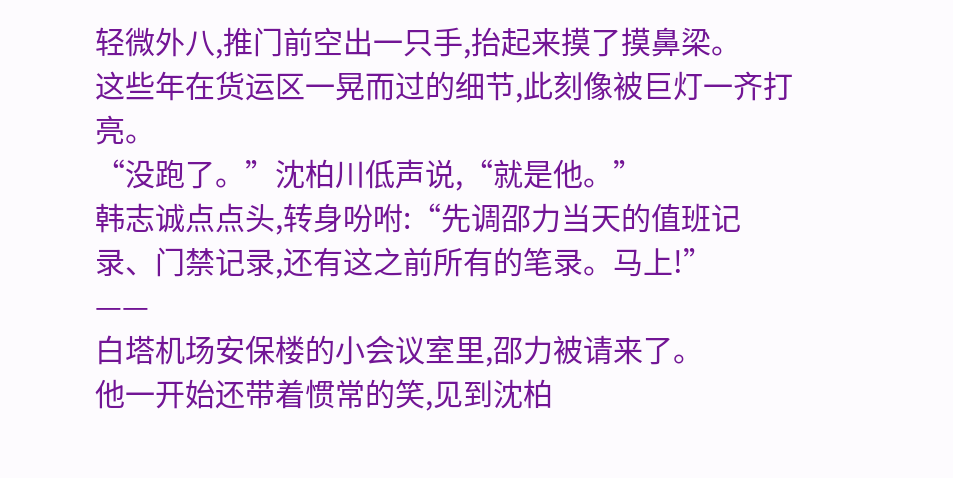轻微外八,推门前空出一只手,抬起来摸了摸鼻梁。
这些年在货运区一晃而过的细节,此刻像被巨灯一齐打亮。
“没跑了。”沈柏川低声说,“就是他。”
韩志诚点点头,转身吩咐:“先调邵力当天的值班记录、门禁记录,还有这之前所有的笔录。马上!”
——
白塔机场安保楼的小会议室里,邵力被请来了。
他一开始还带着惯常的笑,见到沈柏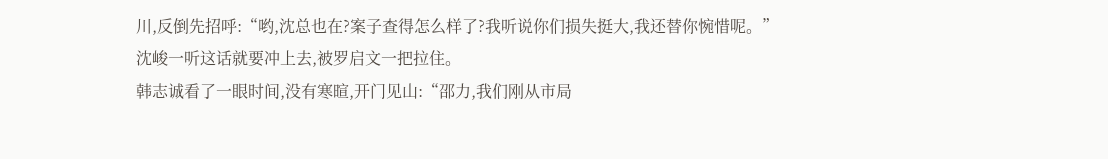川,反倒先招呼:“哟,沈总也在?案子查得怎么样了?我听说你们损失挺大,我还替你惋惜呢。”
沈峻一听这话就要冲上去,被罗启文一把拉住。
韩志诚看了一眼时间,没有寒暄,开门见山:“邵力,我们刚从市局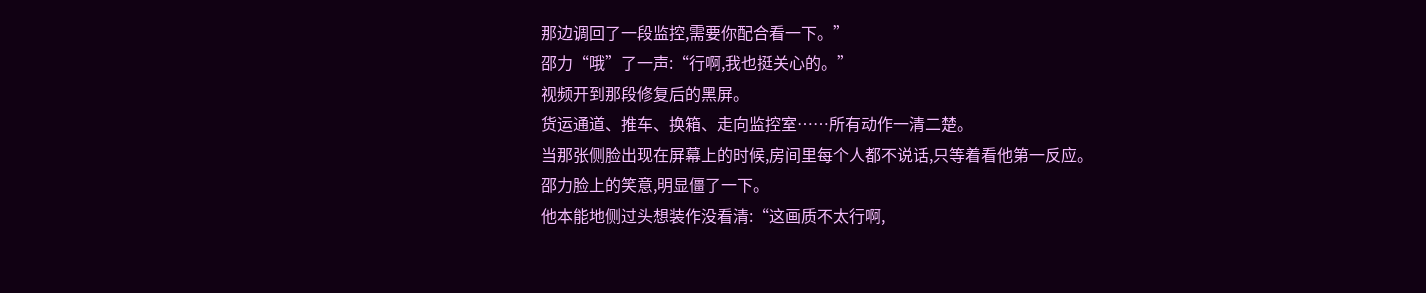那边调回了一段监控,需要你配合看一下。”
邵力“哦”了一声:“行啊,我也挺关心的。”
视频开到那段修复后的黑屏。
货运通道、推车、换箱、走向监控室……所有动作一清二楚。
当那张侧脸出现在屏幕上的时候,房间里每个人都不说话,只等着看他第一反应。
邵力脸上的笑意,明显僵了一下。
他本能地侧过头想装作没看清:“这画质不太行啊,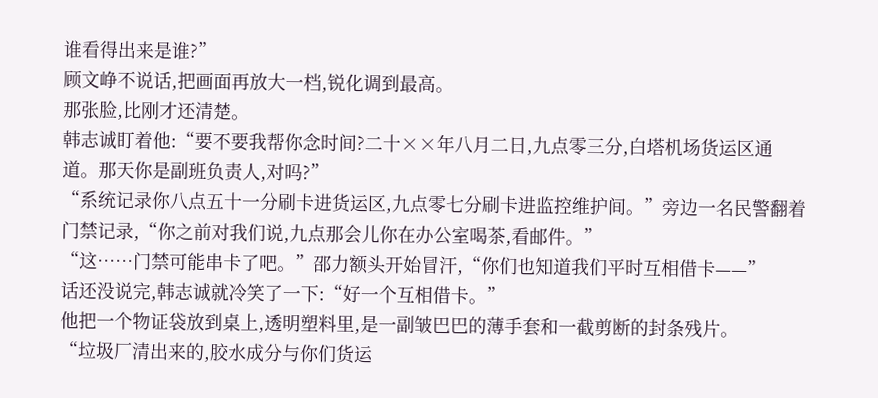谁看得出来是谁?”
顾文峥不说话,把画面再放大一档,锐化调到最高。
那张脸,比刚才还清楚。
韩志诚盯着他:“要不要我帮你念时间?二十××年八月二日,九点零三分,白塔机场货运区通道。那天你是副班负责人,对吗?”
“系统记录你八点五十一分刷卡进货运区,九点零七分刷卡进监控维护间。”旁边一名民警翻着门禁记录,“你之前对我们说,九点那会儿你在办公室喝茶,看邮件。”
“这……门禁可能串卡了吧。”邵力额头开始冒汗,“你们也知道我们平时互相借卡——”
话还没说完,韩志诚就冷笑了一下:“好一个互相借卡。”
他把一个物证袋放到桌上,透明塑料里,是一副皱巴巴的薄手套和一截剪断的封条残片。
“垃圾厂清出来的,胶水成分与你们货运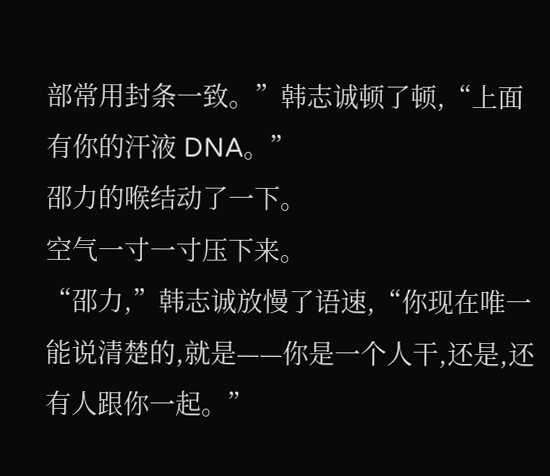部常用封条一致。”韩志诚顿了顿,“上面有你的汗液 DNA。”
邵力的喉结动了一下。
空气一寸一寸压下来。
“邵力,”韩志诚放慢了语速,“你现在唯一能说清楚的,就是——你是一个人干,还是,还有人跟你一起。”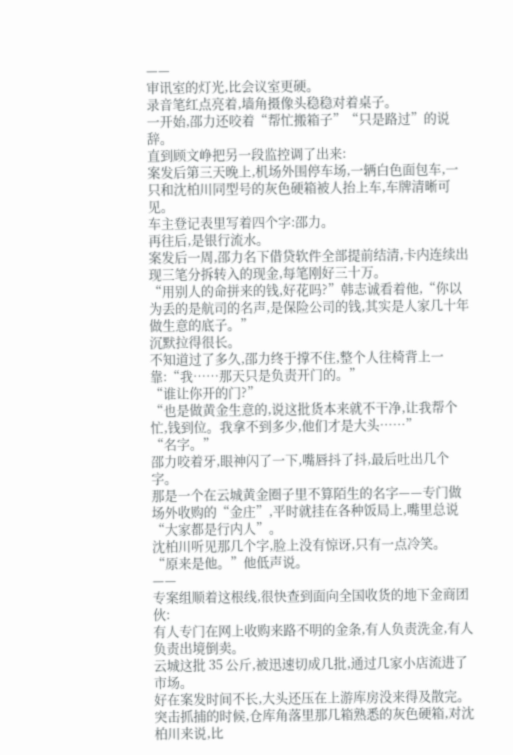——
审讯室的灯光,比会议室更硬。
录音笔红点亮着,墙角摄像头稳稳对着桌子。
一开始,邵力还咬着“帮忙搬箱子”“只是路过”的说辞。
直到顾文峥把另一段监控调了出来:
案发后第三天晚上,机场外围停车场,一辆白色面包车,一只和沈柏川同型号的灰色硬箱被人抬上车,车牌清晰可见。
车主登记表里写着四个字:邵力。
再往后,是银行流水。
案发后一周,邵力名下借贷软件全部提前结清,卡内连续出现三笔分拆转入的现金,每笔刚好三十万。
“用别人的命拼来的钱,好花吗?”韩志诚看着他,“你以为丢的是航司的名声,是保险公司的钱,其实是人家几十年做生意的底子。”
沉默拉得很长。
不知道过了多久,邵力终于撑不住,整个人往椅背上一靠:“我……那天只是负责开门的。”
“谁让你开的门?”
“也是做黄金生意的,说这批货本来就不干净,让我帮个忙,钱到位。我拿不到多少,他们才是大头……”
“名字。”
邵力咬着牙,眼神闪了一下,嘴唇抖了抖,最后吐出几个字。
那是一个在云城黄金圈子里不算陌生的名字——专门做场外收购的“金庄”,平时就挂在各种饭局上,嘴里总说“大家都是行内人”。
沈柏川听见那几个字,脸上没有惊讶,只有一点冷笑。
“原来是他。”他低声说。
——
专案组顺着这根线,很快查到面向全国收货的地下金商团伙:
有人专门在网上收购来路不明的金条,有人负责洗金,有人负责出境倒卖。
云城这批 35 公斤,被迅速切成几批,通过几家小店流进了市场。
好在案发时间不长,大头还压在上游库房没来得及散完。
突击抓捕的时候,仓库角落里那几箱熟悉的灰色硬箱,对沈柏川来说,比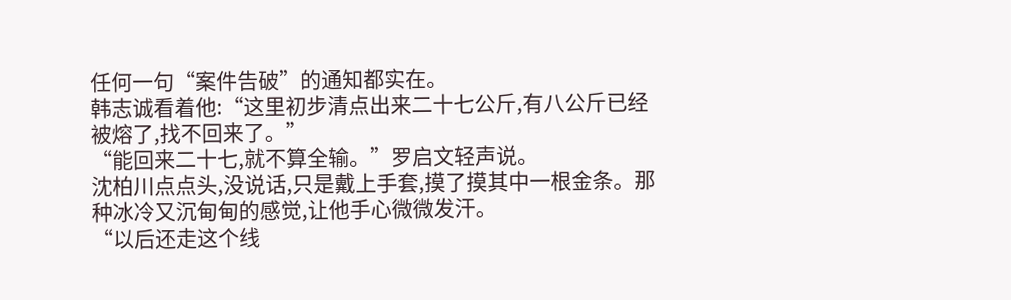任何一句“案件告破”的通知都实在。
韩志诚看着他:“这里初步清点出来二十七公斤,有八公斤已经被熔了,找不回来了。”
“能回来二十七,就不算全输。”罗启文轻声说。
沈柏川点点头,没说话,只是戴上手套,摸了摸其中一根金条。那种冰冷又沉甸甸的感觉,让他手心微微发汗。
“以后还走这个线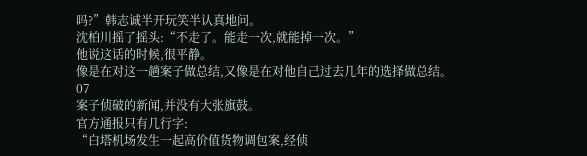吗?”韩志诚半开玩笑半认真地问。
沈柏川摇了摇头:“不走了。能走一次,就能掉一次。”
他说这话的时候,很平静。
像是在对这一趟案子做总结,又像是在对他自己过去几年的选择做总结。
07
案子侦破的新闻,并没有大张旗鼓。
官方通报只有几行字:
“白塔机场发生一起高价值货物调包案,经侦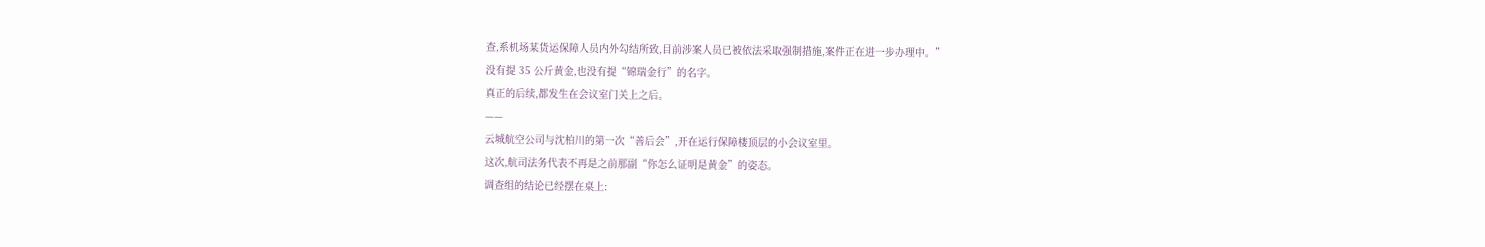查,系机场某货运保障人员内外勾结所致,目前涉案人员已被依法采取强制措施,案件正在进一步办理中。”
没有提 35 公斤黄金,也没有提“锦瑞金行”的名字。
真正的后续,都发生在会议室门关上之后。
——
云城航空公司与沈柏川的第一次“善后会”,开在运行保障楼顶层的小会议室里。
这次,航司法务代表不再是之前那副“你怎么证明是黄金”的姿态。
调查组的结论已经摆在桌上: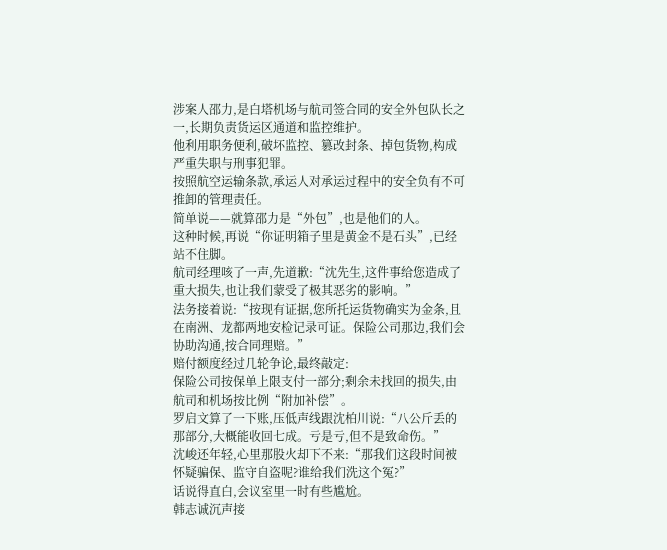涉案人邵力,是白塔机场与航司签合同的安全外包队长之一,长期负责货运区通道和监控维护。
他利用职务便利,破坏监控、篡改封条、掉包货物,构成严重失职与刑事犯罪。
按照航空运输条款,承运人对承运过程中的安全负有不可推卸的管理责任。
简单说——就算邵力是“外包”,也是他们的人。
这种时候,再说“你证明箱子里是黄金不是石头”,已经站不住脚。
航司经理咳了一声,先道歉:“沈先生,这件事给您造成了重大损失,也让我们蒙受了极其恶劣的影响。”
法务接着说:“按现有证据,您所托运货物确实为金条,且在南洲、龙都两地安检记录可证。保险公司那边,我们会协助沟通,按合同理赔。”
赔付额度经过几轮争论,最终敲定:
保险公司按保单上限支付一部分;剩余未找回的损失,由航司和机场按比例“附加补偿”。
罗启文算了一下账,压低声线跟沈柏川说:“八公斤丢的那部分,大概能收回七成。亏是亏,但不是致命伤。”
沈峻还年轻,心里那股火却下不来:“那我们这段时间被怀疑骗保、监守自盗呢?谁给我们洗这个冤?”
话说得直白,会议室里一时有些尴尬。
韩志诚沉声接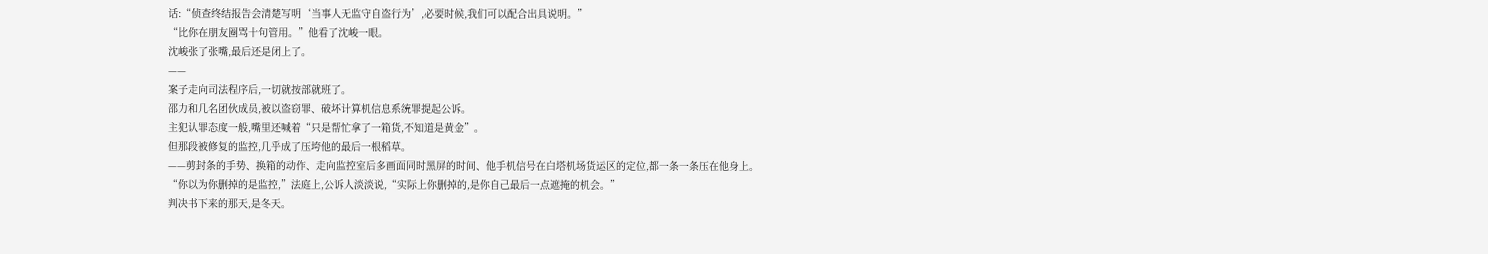话:“侦查终结报告会清楚写明‘当事人无监守自盗行为’,必要时候,我们可以配合出具说明。”
“比你在朋友圈骂十句管用。”他看了沈峻一眼。
沈峻张了张嘴,最后还是闭上了。
——
案子走向司法程序后,一切就按部就班了。
邵力和几名团伙成员,被以盗窃罪、破坏计算机信息系统罪提起公诉。
主犯认罪态度一般,嘴里还喊着“只是帮忙拿了一箱货,不知道是黄金”。
但那段被修复的监控,几乎成了压垮他的最后一根稻草。
——剪封条的手势、换箱的动作、走向监控室后多画面同时黑屏的时间、他手机信号在白塔机场货运区的定位,都一条一条压在他身上。
“你以为你删掉的是监控,”法庭上,公诉人淡淡说,“实际上你删掉的,是你自己最后一点遮掩的机会。”
判决书下来的那天,是冬天。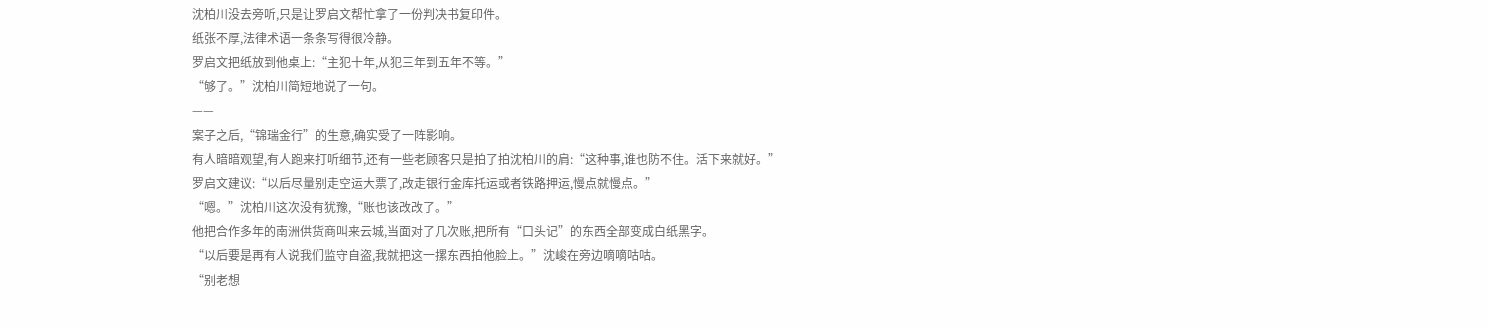沈柏川没去旁听,只是让罗启文帮忙拿了一份判决书复印件。
纸张不厚,法律术语一条条写得很冷静。
罗启文把纸放到他桌上:“主犯十年,从犯三年到五年不等。”
“够了。”沈柏川简短地说了一句。
——
案子之后,“锦瑞金行”的生意,确实受了一阵影响。
有人暗暗观望,有人跑来打听细节,还有一些老顾客只是拍了拍沈柏川的肩:“这种事,谁也防不住。活下来就好。”
罗启文建议:“以后尽量别走空运大票了,改走银行金库托运或者铁路押运,慢点就慢点。”
“嗯。”沈柏川这次没有犹豫,“账也该改改了。”
他把合作多年的南洲供货商叫来云城,当面对了几次账,把所有“口头记”的东西全部变成白纸黑字。
“以后要是再有人说我们监守自盗,我就把这一摞东西拍他脸上。”沈峻在旁边嘀嘀咕咕。
“别老想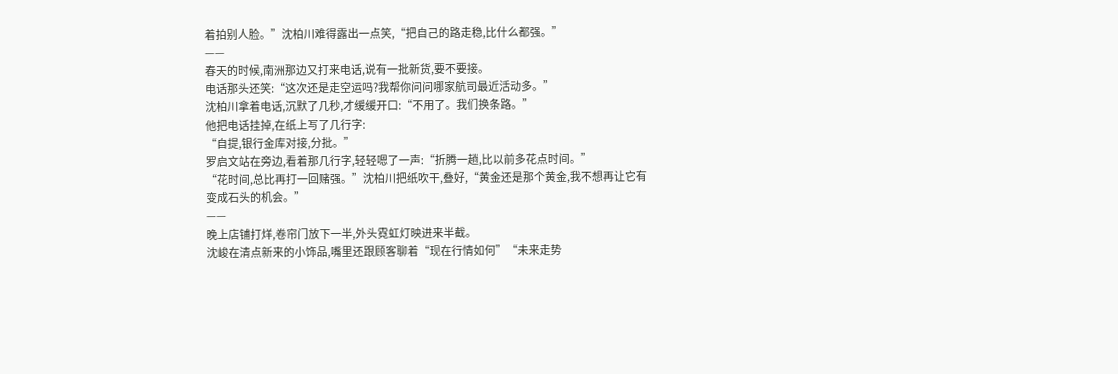着拍别人脸。”沈柏川难得露出一点笑,“把自己的路走稳,比什么都强。”
——
春天的时候,南洲那边又打来电话,说有一批新货,要不要接。
电话那头还笑:“这次还是走空运吗?我帮你问问哪家航司最近活动多。”
沈柏川拿着电话,沉默了几秒,才缓缓开口:“不用了。我们换条路。”
他把电话挂掉,在纸上写了几行字:
“自提,银行金库对接,分批。”
罗启文站在旁边,看着那几行字,轻轻嗯了一声:“折腾一趟,比以前多花点时间。”
“花时间,总比再打一回赌强。”沈柏川把纸吹干,叠好,“黄金还是那个黄金,我不想再让它有变成石头的机会。”
——
晚上店铺打烊,卷帘门放下一半,外头霓虹灯映进来半截。
沈峻在清点新来的小饰品,嘴里还跟顾客聊着“现在行情如何”“未来走势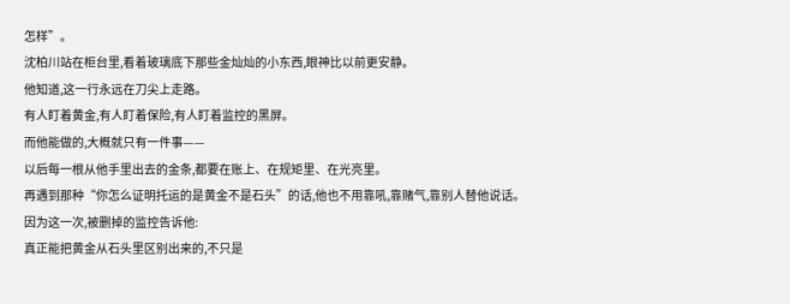怎样”。
沈柏川站在柜台里,看着玻璃底下那些金灿灿的小东西,眼神比以前更安静。
他知道,这一行永远在刀尖上走路。
有人盯着黄金,有人盯着保险,有人盯着监控的黑屏。
而他能做的,大概就只有一件事——
以后每一根从他手里出去的金条,都要在账上、在规矩里、在光亮里。
再遇到那种“你怎么证明托运的是黄金不是石头”的话,他也不用靠吼,靠赌气,靠别人替他说话。
因为这一次,被删掉的监控告诉他:
真正能把黄金从石头里区别出来的,不只是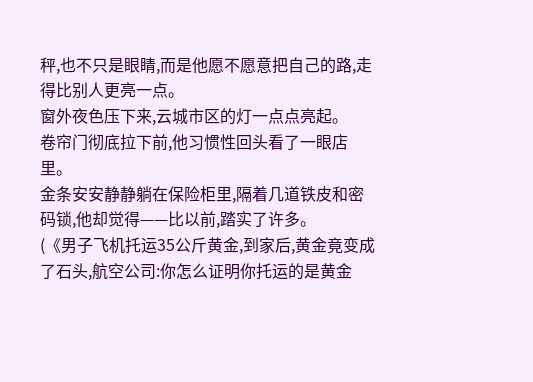秤,也不只是眼睛,而是他愿不愿意把自己的路,走得比别人更亮一点。
窗外夜色压下来,云城市区的灯一点点亮起。
卷帘门彻底拉下前,他习惯性回头看了一眼店里。
金条安安静静躺在保险柜里,隔着几道铁皮和密码锁,他却觉得——比以前,踏实了许多。
(《男子飞机托运35公斤黄金,到家后,黄金竟变成了石头,航空公司:你怎么证明你托运的是黄金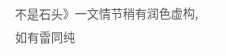不是石头》一文情节稍有润色虚构,如有雷同纯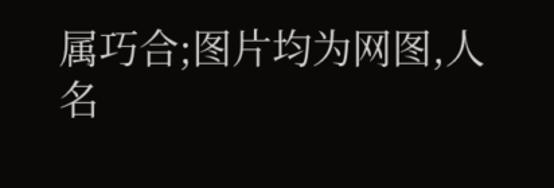属巧合;图片均为网图,人名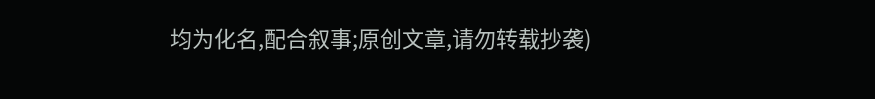均为化名,配合叙事;原创文章,请勿转载抄袭)